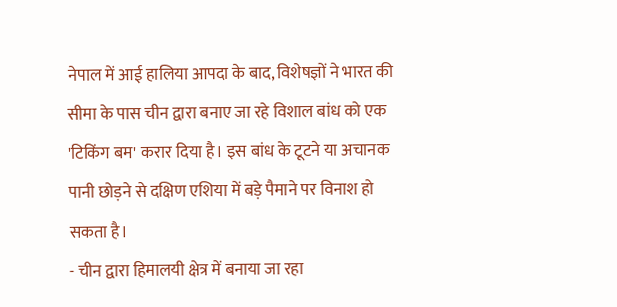नेपाल में आई हालिया आपदा के बाद, विशेषज्ञों ने भारत की सीमा के पास चीन द्वारा बनाए जा रहे विशाल बांध को एक 'टिकिंग बम' करार दिया है। इस बांध के टूटने या अचानक पानी छोड़ने से दक्षिण एशिया में बड़े पैमाने पर विनाश हो सकता है।
- चीन द्वारा हिमालयी क्षेत्र में बनाया जा रहा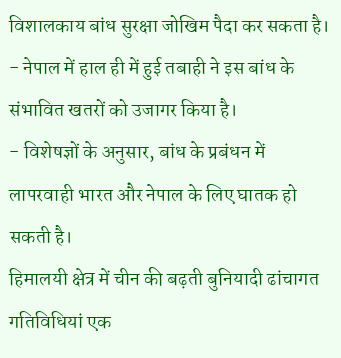विशालकाय बांध सुरक्षा जोखिम पैदा कर सकता है।
- नेपाल में हाल ही में हुई तबाही ने इस बांध के संभावित खतरों को उजागर किया है।
- विशेषज्ञों के अनुसार, बांध के प्रबंधन में लापरवाही भारत और नेपाल के लिए घातक हो सकती है।
हिमालयी क्षेत्र में चीन की बढ़ती बुनियादी ढांचागत गतिविधियां एक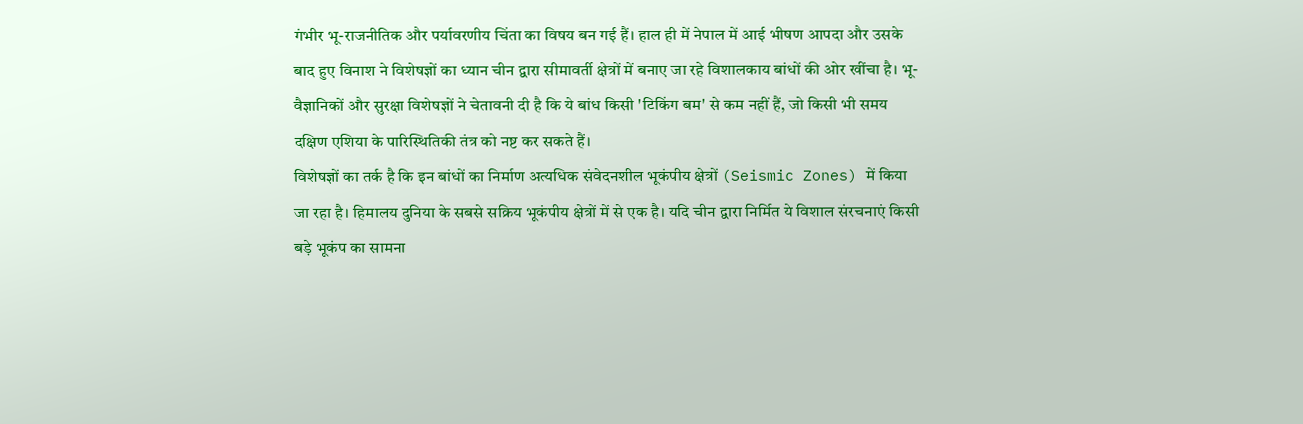गंभीर भू-राजनीतिक और पर्यावरणीय चिंता का विषय बन गई हैं। हाल ही में नेपाल में आई भीषण आपदा और उसके बाद हुए विनाश ने विशेषज्ञों का ध्यान चीन द्वारा सीमावर्ती क्षेत्रों में बनाए जा रहे विशालकाय बांधों की ओर खींचा है। भू-वैज्ञानिकों और सुरक्षा विशेषज्ञों ने चेतावनी दी है कि ये बांध किसी 'टिकिंग बम' से कम नहीं हैं, जो किसी भी समय दक्षिण एशिया के पारिस्थितिकी तंत्र को नष्ट कर सकते हैं।
विशेषज्ञों का तर्क है कि इन बांधों का निर्माण अत्यधिक संवेदनशील भूकंपीय क्षेत्रों (Seismic Zones) में किया जा रहा है। हिमालय दुनिया के सबसे सक्रिय भूकंपीय क्षेत्रों में से एक है। यदि चीन द्वारा निर्मित ये विशाल संरचनाएं किसी बड़े भूकंप का सामना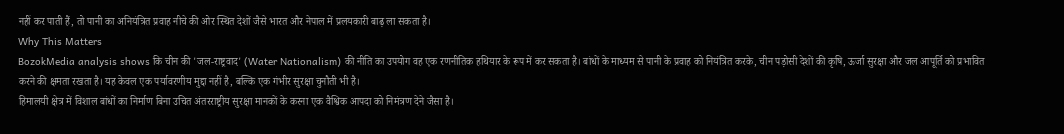नहीं कर पाती हैं, तो पानी का अनियंत्रित प्रवाह नीचे की ओर स्थित देशों जैसे भारत और नेपाल में प्रलयकारी बाढ़ ला सकता है।
Why This Matters
BozokMedia analysis shows कि चीन की 'जल-राष्ट्रवाद' (Water Nationalism) की नीति का उपयोग वह एक रणनीतिक हथियार के रूप में कर सकता है। बांधों के माध्यम से पानी के प्रवाह को नियंत्रित करके, चीन पड़ोसी देशों की कृषि, ऊर्जा सुरक्षा और जल आपूर्ति को प्रभावित करने की क्षमता रखता है। यह केवल एक पर्यावरणीय मुद्दा नहीं है, बल्कि एक गंभीर सुरक्षा चुनौती भी है।
हिमालयी क्षेत्र में विशाल बांधों का निर्माण बिना उचित अंतरराष्ट्रीय सुरक्षा मानकों के करना एक वैश्विक आपदा को निमंत्रण देने जैसा है।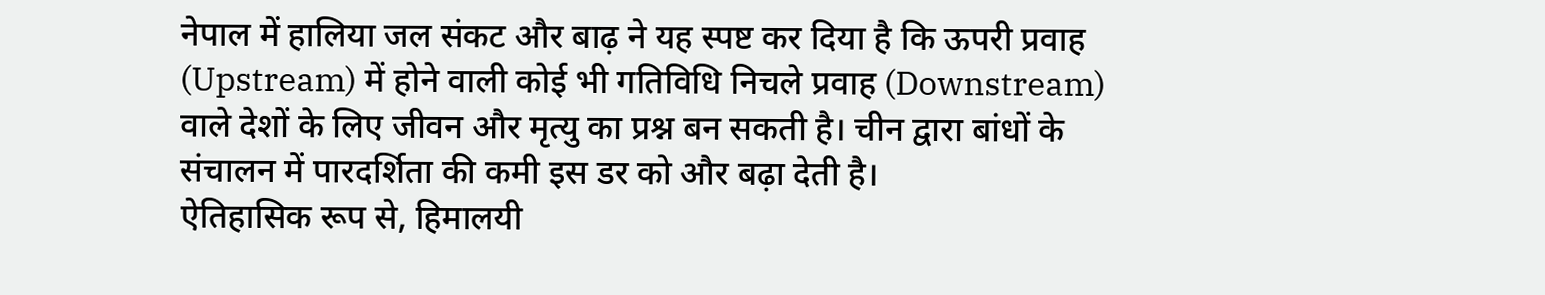नेपाल में हालिया जल संकट और बाढ़ ने यह स्पष्ट कर दिया है कि ऊपरी प्रवाह (Upstream) में होने वाली कोई भी गतिविधि निचले प्रवाह (Downstream) वाले देशों के लिए जीवन और मृत्यु का प्रश्न बन सकती है। चीन द्वारा बांधों के संचालन में पारदर्शिता की कमी इस डर को और बढ़ा देती है।
ऐतिहासिक रूप से, हिमालयी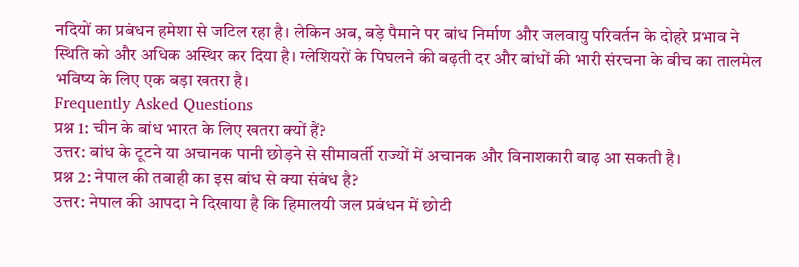नदियों का प्रबंधन हमेशा से जटिल रहा है। लेकिन अब, बड़े पैमाने पर बांध निर्माण और जलवायु परिवर्तन के दोहरे प्रभाव ने स्थिति को और अधिक अस्थिर कर दिया है। ग्लेशियरों के पिघलने की बढ़ती दर और बांधों की भारी संरचना के बीच का तालमेल भविष्य के लिए एक बड़ा खतरा है।
Frequently Asked Questions
प्रश्न 1: चीन के बांध भारत के लिए खतरा क्यों हैं?
उत्तर: बांध के टूटने या अचानक पानी छोड़ने से सीमावर्ती राज्यों में अचानक और विनाशकारी बाढ़ आ सकती है।
प्रश्न 2: नेपाल की तबाही का इस बांध से क्या संबंध है?
उत्तर: नेपाल की आपदा ने दिखाया है कि हिमालयी जल प्रबंधन में छोटी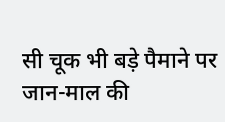सी चूक भी बड़े पैमाने पर जान-माल की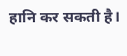हानि कर सकती है।